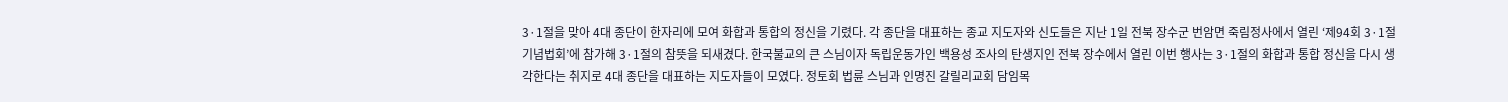3·1절을 맞아 4대 종단이 한자리에 모여 화합과 통합의 정신을 기렸다. 각 종단을 대표하는 종교 지도자와 신도들은 지난 1일 전북 장수군 번암면 죽림정사에서 열린 ‘제94회 3·1절 기념법회’에 참가해 3·1절의 참뜻을 되새겼다. 한국불교의 큰 스님이자 독립운동가인 백용성 조사의 탄생지인 전북 장수에서 열린 이번 행사는 3·1절의 화합과 통합 정신을 다시 생각한다는 취지로 4대 종단을 대표하는 지도자들이 모였다. 정토회 법륜 스님과 인명진 갈릴리교회 담임목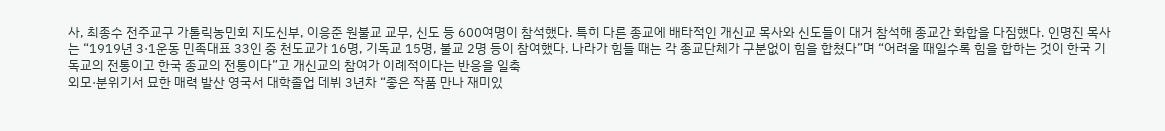사, 최종수 전주교구 가톨릭농민회 지도신부, 이응준 원불교 교무, 신도 등 600여명이 참석했다. 특히 다른 종교에 배타적인 개신교 목사와 신도들이 대거 참석해 종교간 화합을 다짐했다. 인명진 목사는 “1919년 3·1운동 민족대표 33인 중 천도교가 16명, 기독교 15명, 불교 2명 등이 참여했다. 나라가 힘들 때는 각 종교단체가 구분없이 힘을 합쳤다”며 “어려울 때일수록 힘을 합하는 것이 한국 기독교의 전통이고 한국 종교의 전통이다”고 개신교의 참여가 이례적이다는 반응을 일축
외모·분위기서 묘한 매력 발산 영국서 대학졸업 데뷔 3년차 “좋은 작품 만나 재미있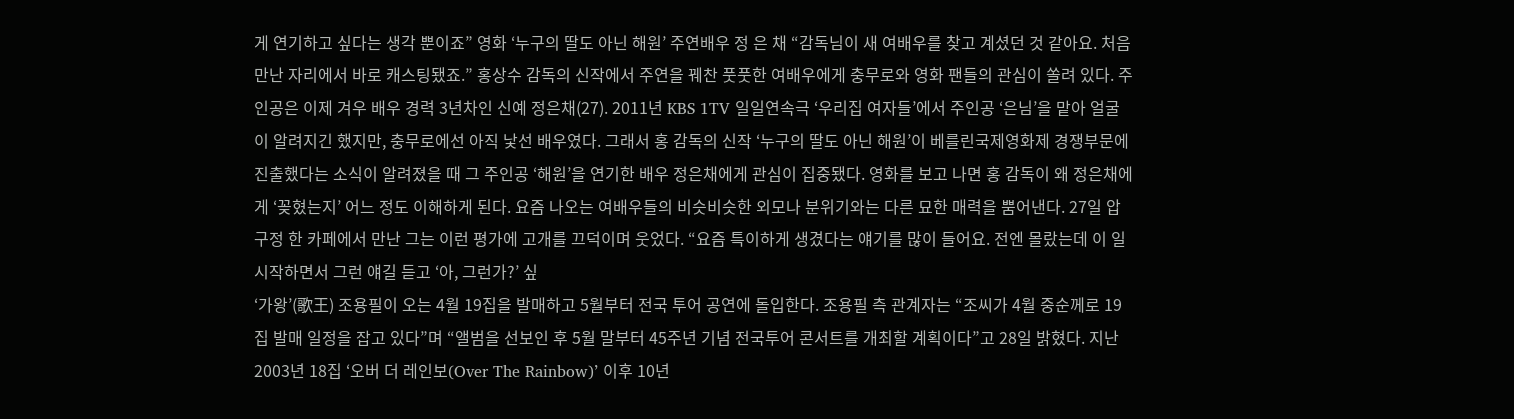게 연기하고 싶다는 생각 뿐이죠” 영화 ‘누구의 딸도 아닌 해원’ 주연배우 정 은 채 “감독님이 새 여배우를 찾고 계셨던 것 같아요. 처음 만난 자리에서 바로 캐스팅됐죠.” 홍상수 감독의 신작에서 주연을 꿰찬 풋풋한 여배우에게 충무로와 영화 팬들의 관심이 쏠려 있다. 주인공은 이제 겨우 배우 경력 3년차인 신예 정은채(27). 2011년 KBS 1TV 일일연속극 ‘우리집 여자들’에서 주인공 ‘은님’을 맡아 얼굴이 알려지긴 했지만, 충무로에선 아직 낯선 배우였다. 그래서 홍 감독의 신작 ‘누구의 딸도 아닌 해원’이 베를린국제영화제 경쟁부문에 진출했다는 소식이 알려졌을 때 그 주인공 ‘해원’을 연기한 배우 정은채에게 관심이 집중됐다. 영화를 보고 나면 홍 감독이 왜 정은채에게 ‘꽂혔는지’ 어느 정도 이해하게 된다. 요즘 나오는 여배우들의 비슷비슷한 외모나 분위기와는 다른 묘한 매력을 뿜어낸다. 27일 압구정 한 카페에서 만난 그는 이런 평가에 고개를 끄덕이며 웃었다. “요즘 특이하게 생겼다는 얘기를 많이 들어요. 전엔 몰랐는데 이 일 시작하면서 그런 얘길 듣고 ‘아, 그런가?’ 싶
‘가왕’(歌王) 조용필이 오는 4월 19집을 발매하고 5월부터 전국 투어 공연에 돌입한다. 조용필 측 관계자는 “조씨가 4월 중순께로 19집 발매 일정을 잡고 있다”며 “앨범을 선보인 후 5월 말부터 45주년 기념 전국투어 콘서트를 개최할 계획이다”고 28일 밝혔다. 지난 2003년 18집 ‘오버 더 레인보(Over The Rainbow)’ 이후 10년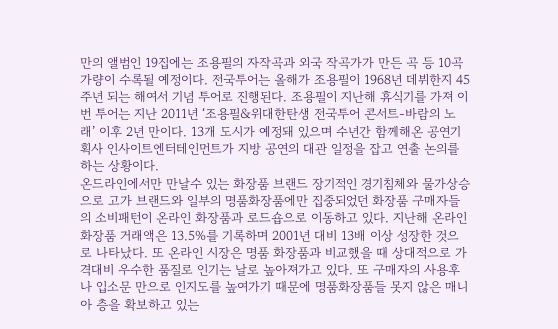만의 앨범인 19집에는 조용필의 자작곡과 외국 작곡가가 만든 곡 등 10곡가량이 수록될 예정이다. 전국투어는 올해가 조용필이 1968년 데뷔한지 45주년 되는 해여서 기념 투어로 진행된다. 조용필이 지난해 휴식기를 가져 이번 투어는 지난 2011년 ‘조용필&위대한탄생 전국투어 콘서트-바람의 노래’ 이후 2년 만이다. 13개 도시가 예정돼 있으며 수년간 함께해온 공연기획사 인사이트엔터테인먼트가 지방 공연의 대관 일정을 잡고 연출 논의를 하는 상황이다.
온드라인에서만 만날수 있는 화장품 브랜드 장기적인 경기침체와 물가상승으로 고가 브랜드와 일부의 명품화장품에만 집중되었던 화장품 구매자들의 소비패턴이 온라인 화장품과 로드숍으로 이동하고 있다. 지난해 온라인 화장품 거래액은 13.5%를 기록하며 2001년 대비 13배 이상 성장한 것으로 나타났다. 또 온라인 시장은 명품 화장품과 비교했을 때 상대적으로 가격대비 우수한 품질로 인기는 날로 높아져가고 있다. 또 구매자의 사용후 나 입소문 만으로 인지도를 높여가기 때문에 명품화장품들 못지 않은 매니아 층을 확보하고 있는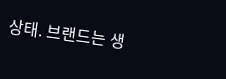상태. 브랜드는 생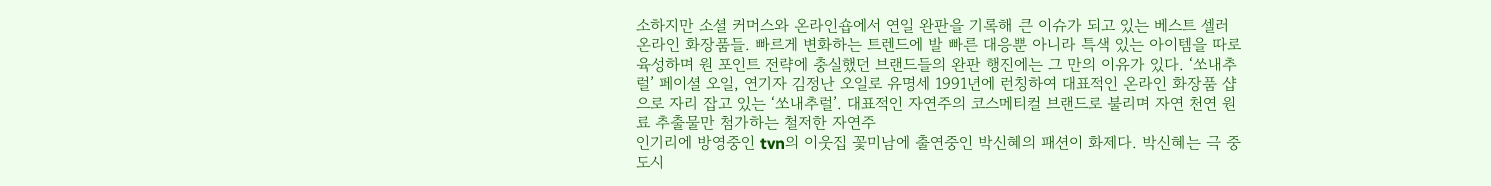소하지만 소셜 커머스와 온라인숍에서 연일 완판을 기록해 큰 이슈가 되고 있는 베스트 셀러 온라인 화장품들. 빠르게 변화하는 트렌드에 발 빠른 대응뿐 아니라 특색 있는 아이템을 따로 육성하며 원 포인트 전략에 충실했던 브랜드들의 완판 행진에는 그 만의 이유가 있다. ‘쏘내추럴’ 페이셜 오일, 연기자 김정난 오일로 유명세 1991년에 런칭하여 대표적인 온라인 화장품 샵으로 자리 잡고 있는 ‘쏘내추럴’. 대표적인 자연주의 코스메티컬 브랜드로 불리며 자연 천연 원료 추출물만 첨가하는 철저한 자연주
인기리에 방영중인 tvn의 이웃집 꽃미남에 출연중인 박신혜의 패션이 화제다. 박신혜는 극 중 도시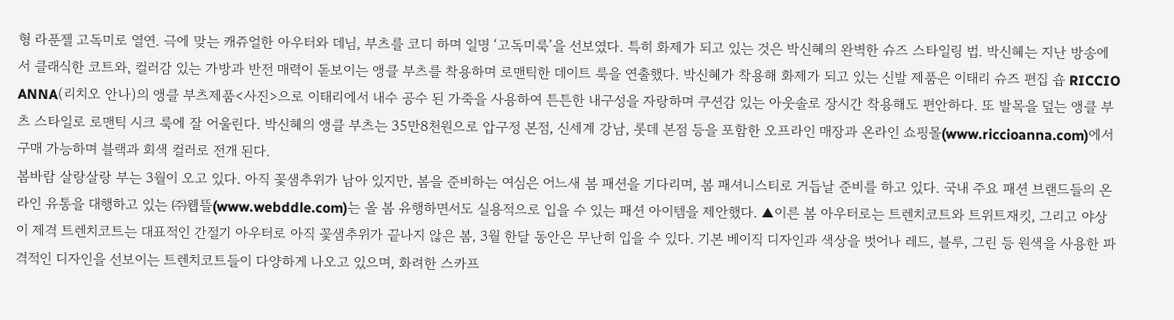형 라푼젤 고독미로 열연. 극에 맞는 캐쥬얼한 아우터와 데님, 부츠를 코디 하며 일명 ‘고독미룩’을 선보였다. 특히 화제가 되고 있는 것은 박신혜의 완벽한 슈즈 스타일링 법. 박신혜는 지난 방송에서 클래식한 코트와, 컬러감 있는 가방과 반전 매력이 돋보이는 앵클 부츠를 착용하며 로맨틱한 데이트 룩을 연출했다. 박신혜가 착용해 화제가 되고 있는 신발 제품은 이태리 슈즈 편집 숍 RICCIO ANNA(리치오 안나)의 앵클 부츠제품<사진>으로 이태리에서 내수 공수 된 가죽을 사용하여 튼튼한 내구성을 자랑하며 쿠션감 있는 아웃솔로 장시간 착용해도 편안하다. 또 발목을 덮는 앵클 부츠 스타일로 로맨틱 시크 룩에 잘 어울린다. 박신혜의 앵클 부츠는 35만8천원으로 압구정 본점, 신세계 강남, 롯데 본점 등을 포함한 오프라인 매장과 온라인 쇼핑몰(www.riccioanna.com)에서 구매 가능하며 블랙과 회색 컬러로 전개 된다.
봄바람 살랑살랑 부는 3월이 오고 있다. 아직 꽃샘추위가 남아 있지만, 봄을 준비하는 여심은 어느새 봄 패션을 기다리며, 봄 패셔니스티로 거듭날 준비를 하고 있다. 국내 주요 패션 브랜드들의 온라인 유통을 대행하고 있는 ㈜웹뜰(www.webddle.com)는 올 봄 유행하면서도 실용적으로 입을 수 있는 패션 아이템을 제안했다. ▲이른 봄 아우터로는 트렌치코트와 트위트재킷, 그리고 야상이 제격 트렌치코트는 대표적인 간절기 아우터로 아직 꽃샘추위가 끝나지 않은 봄, 3월 한달 동안은 무난히 입을 수 있다. 기본 베이직 디자인과 색상을 벗어나 레드, 블루, 그린 등 원색을 사용한 파격적인 디자인을 선보이는 트렌치코트들이 다양하게 나오고 있으며, 화려한 스카프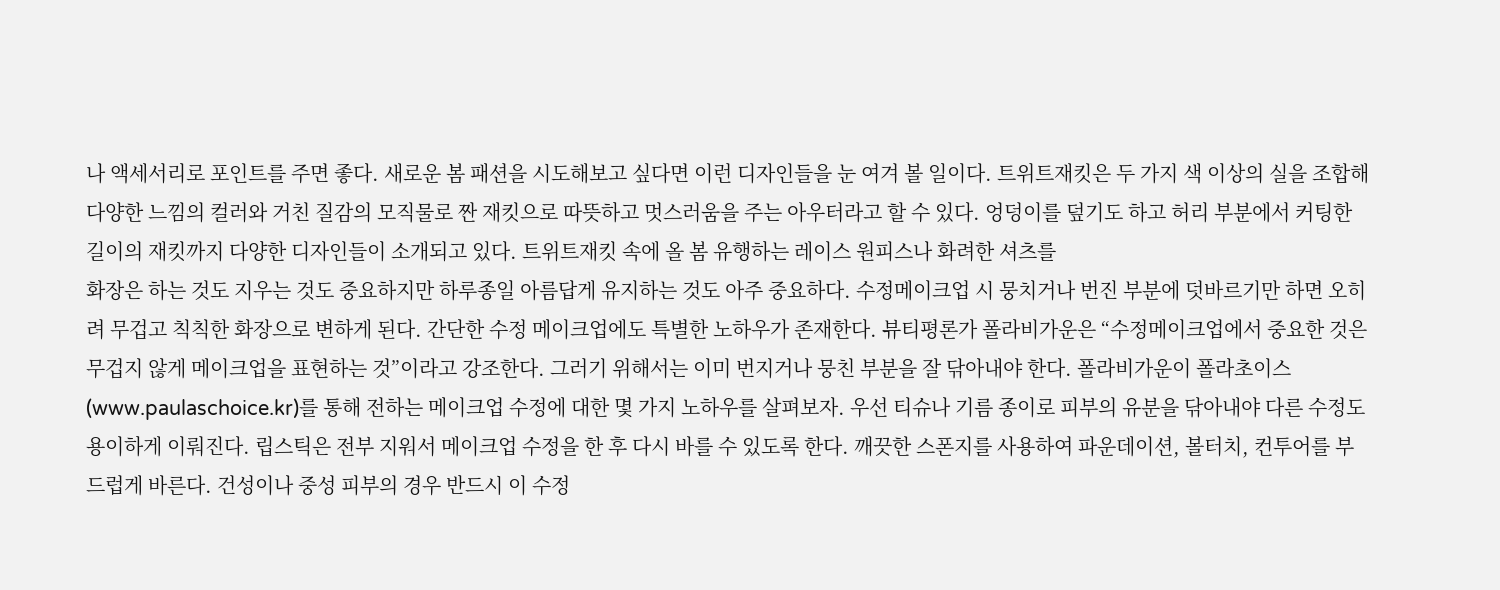나 액세서리로 포인트를 주면 좋다. 새로운 봄 패션을 시도해보고 싶다면 이런 디자인들을 눈 여겨 볼 일이다. 트위트재킷은 두 가지 색 이상의 실을 조합해 다양한 느낌의 컬러와 거친 질감의 모직물로 짠 재킷으로 따뜻하고 멋스러움을 주는 아우터라고 할 수 있다. 엉덩이를 덮기도 하고 허리 부분에서 커팅한 길이의 재킷까지 다양한 디자인들이 소개되고 있다. 트위트재킷 속에 올 봄 유행하는 레이스 원피스나 화려한 셔츠를
화장은 하는 것도 지우는 것도 중요하지만 하루종일 아름답게 유지하는 것도 아주 중요하다. 수정메이크업 시 뭉치거나 번진 부분에 덧바르기만 하면 오히려 무겁고 칙칙한 화장으로 변하게 된다. 간단한 수정 메이크업에도 특별한 노하우가 존재한다. 뷰티평론가 폴라비가운은 “수정메이크업에서 중요한 것은 무겁지 않게 메이크업을 표현하는 것”이라고 강조한다. 그러기 위해서는 이미 번지거나 뭉친 부분을 잘 닦아내야 한다. 폴라비가운이 폴라초이스(www.paulaschoice.kr)를 통해 전하는 메이크업 수정에 대한 몇 가지 노하우를 살펴보자. 우선 티슈나 기름 종이로 피부의 유분을 닦아내야 다른 수정도 용이하게 이뤄진다. 립스틱은 전부 지워서 메이크업 수정을 한 후 다시 바를 수 있도록 한다. 깨끗한 스폰지를 사용하여 파운데이션, 볼터치, 컨투어를 부드럽게 바른다. 건성이나 중성 피부의 경우 반드시 이 수정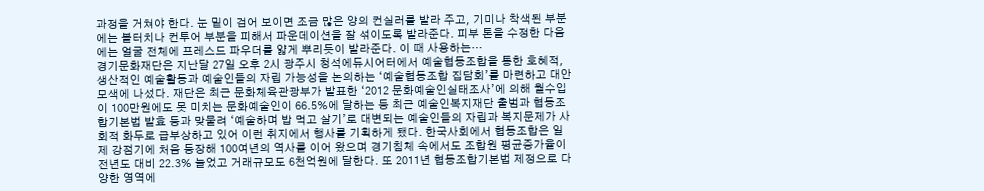과정을 거쳐야 한다. 눈 밑이 검어 보이면 조금 많은 양의 컨실러를 발라 주고, 기미나 착색된 부분에는 볼터치나 컨투어 부분을 피해서 파운데이션을 잘 섞이도록 발라준다. 피부 톤을 수정한 다음에는 얼굴 전체에 프레스드 파우더를 얇게 뿌리듯이 발라준다. 이 때 사용하는…
경기문화재단은 지난달 27일 오후 2시 광주시 청석에듀시어터에서 예술협동조합을 통한 호혜적, 생산적인 예술활동과 예술인들의 자립 가능성을 논의하는 ‘예술협동조합 집담회’를 마련하고 대안 모색에 나섰다. 재단은 최근 문화체육관광부가 발표한 ‘2012 문화예술인실태조사’에 의해 월수입이 100만원에도 못 미치는 문화예술인이 66.5%에 달하는 등 최근 예술인복지재단 출범과 협동조합기본법 발효 등과 맞물려 ‘예술하며 밥 먹고 살기’로 대변되는 예술인들의 자립과 복지문제가 사회적 화두로 급부상하고 있어 이런 취지에서 행사를 기획하게 됐다. 한국사회에서 협동조합은 일제 강점기에 처음 등장해 100여년의 역사를 이어 왔으며 경기침체 속에서도 조합원 평균증가율이 전년도 대비 22.3% 늘었고 거래규모도 6천억원에 달한다. 또 2011년 협동조합기본법 제정으로 다양한 영역에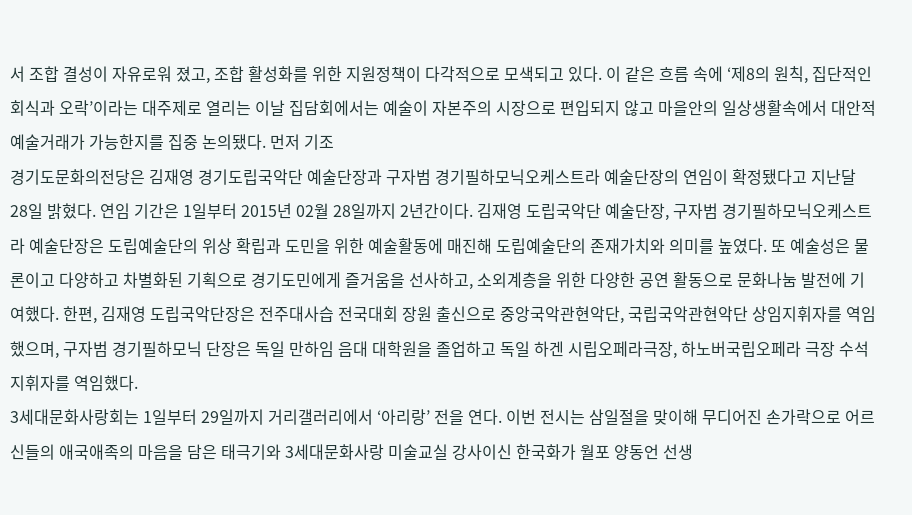서 조합 결성이 자유로워 졌고, 조합 활성화를 위한 지원정책이 다각적으로 모색되고 있다. 이 같은 흐름 속에 ‘제8의 원칙, 집단적인 회식과 오락’이라는 대주제로 열리는 이날 집담회에서는 예술이 자본주의 시장으로 편입되지 않고 마을안의 일상생활속에서 대안적 예술거래가 가능한지를 집중 논의됐다. 먼저 기조
경기도문화의전당은 김재영 경기도립국악단 예술단장과 구자범 경기필하모닉오케스트라 예술단장의 연임이 확정됐다고 지난달 28일 밝혔다. 연임 기간은 1일부터 2015년 02월 28일까지 2년간이다. 김재영 도립국악단 예술단장, 구자범 경기필하모닉오케스트라 예술단장은 도립예술단의 위상 확립과 도민을 위한 예술활동에 매진해 도립예술단의 존재가치와 의미를 높였다. 또 예술성은 물론이고 다양하고 차별화된 기획으로 경기도민에게 즐거움을 선사하고, 소외계층을 위한 다양한 공연 활동으로 문화나눔 발전에 기여했다. 한편, 김재영 도립국악단장은 전주대사습 전국대회 장원 출신으로 중앙국악관현악단, 국립국악관현악단 상임지휘자를 역임했으며, 구자범 경기필하모닉 단장은 독일 만하임 음대 대학원을 졸업하고 독일 하겐 시립오페라극장, 하노버국립오페라 극장 수석 지휘자를 역임했다.
3세대문화사랑회는 1일부터 29일까지 거리갤러리에서 ‘아리랑’ 전을 연다. 이번 전시는 삼일절을 맞이해 무디어진 손가락으로 어르신들의 애국애족의 마음을 담은 태극기와 3세대문화사랑 미술교실 강사이신 한국화가 월포 양동언 선생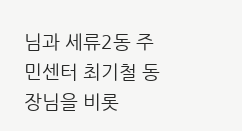님과 세류2동 주민센터 최기철 동장님을 비롯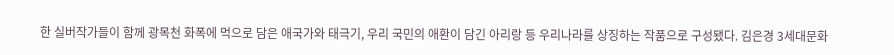한 실버작가들이 함께 광목천 화폭에 먹으로 담은 애국가와 태극기, 우리 국민의 애환이 담긴 아리랑 등 우리나라를 상징하는 작품으로 구성됐다. 김은경 3세대문화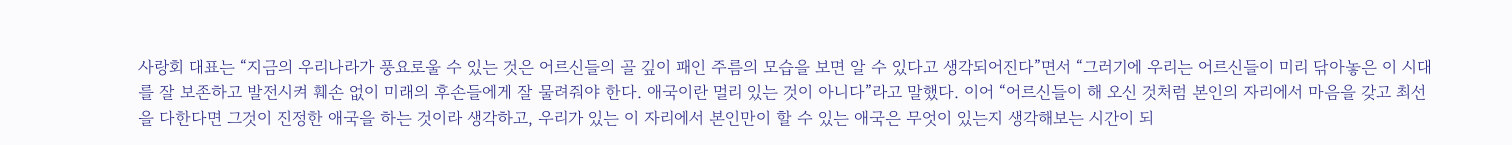사랑회 대표는 “지금의 우리나라가 풍요로울 수 있는 것은 어르신들의 골 깊이 패인 주름의 모습을 보면 알 수 있다고 생각되어진다”면서 “그러기에 우리는 어르신들이 미리 닦아놓은 이 시대를 잘 보존하고 발전시켜 훼손 없이 미래의 후손들에게 잘 물려줘야 한다. 애국이란 멀리 있는 것이 아니다”라고 말했다. 이어 “어르신들이 해 오신 것처럼 본인의 자리에서 마음을 갖고 최선을 다한다면 그것이 진정한 애국을 하는 것이라 생각하고, 우리가 있는 이 자리에서 본인만이 할 수 있는 애국은 무엇이 있는지 생각해보는 시간이 되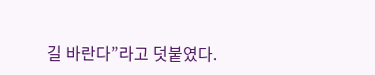길 바란다”라고 덧붙였다.